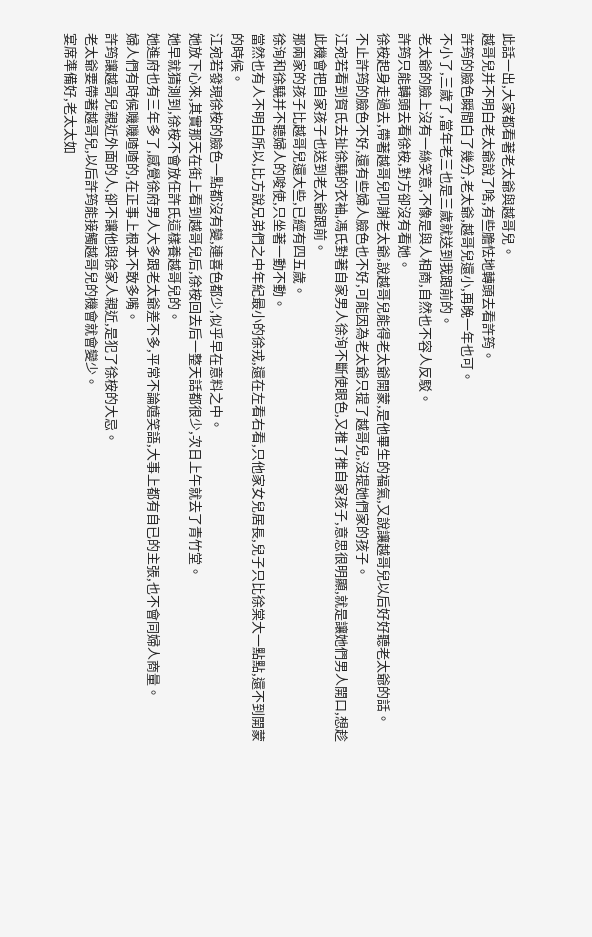此話一出,大家都看著老太爺與越哥兒。
越哥兒并不明白老太爺說了啥,有些膽怯地轉頭去看許筠。
許筠的臉色瞬間白了幾分,老太爺,越哥兒還小,再晚一年也可。
不小了,三歲了,當年老三也是三歲就送到我跟前的。
老太爺的臉上沒有一絲笑意,不像是與人相商,自然也不容人反駁。
許筠只能轉頭去看徐桉,對方卻沒有看她。
徐桉起身走過去,帶著越哥兒叩謝老太爺,說越哥兒能得老太爺開蒙,是他畢生的福氣,又說讓越哥兒以后好好聽老太爺的話。
不止許筠的臉色不好,還有些婦人臉色也不好,可能因為老太爺只提了越哥兒,沒提她們家的孩子。
江宛若看到賀氏去扯徐驍的衣袖,馮氏對著自家男人徐洵不斷使眼色,又推了推自家孩子,意思很明顯,就是讓她們男人開口,想趁此機會把自家孩子也送到老太爺跟前。
那兩家的孩子比越哥兒還大些,已經有四五歲。
徐洵和徐驍并不聽婦人的唆使,只坐著一動不動。
當然也有人不明白所以,比方說兄弟們之中年紀最小的徐戎,還在左看右看,只他家女兒居長,兒子只比徐棠大一點點,還不到開蒙的時候。
江宛若發現徐桉的臉色一點都沒有變,連喜色都少,似乎早在意料之中。
她放下心來,其實那天在街上看到越哥兒后,徐桉回去后一整天話都很少,次日上午就去了青竹堂。
她早就猜測到,徐桉不會放任許氏這樣養越哥兒的。
她進府也有三年多了,感覺徐府男人大多跟老太爺差不多,平常不論嬉笑語,大事上都有自已的主張,也不會同婦人商量。
婦人們有時候嘰嘰喳喳的,在正事上根本不敢多嘴。
許筠讓越哥兒親近外面的人,卻不讓他與徐家人親近,是犯了徐桉的大忌。
老太爺要帶著越哥兒,以后許筠能接觸越哥兒的機會就會變少。
宴席準備好,老太太如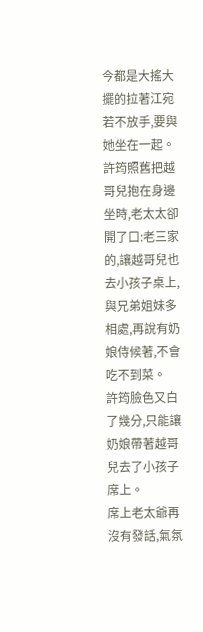今都是大搖大擺的拉著江宛若不放手,要與她坐在一起。
許筠照舊把越哥兒抱在身邊坐時,老太太卻開了口:老三家的,讓越哥兒也去小孩子桌上,與兄弟姐妹多相處,再說有奶娘侍候著,不會吃不到菜。
許筠臉色又白了幾分,只能讓奶娘帶著越哥兒去了小孩子席上。
席上老太爺再沒有發話,氣氛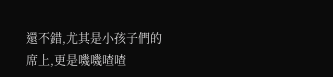還不錯,尤其是小孩子們的席上,更是嘰嘰喳喳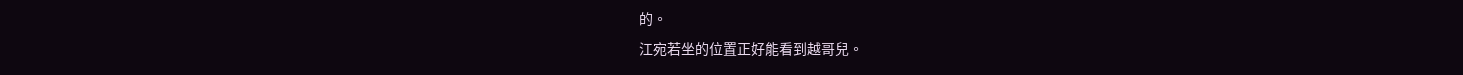的。
江宛若坐的位置正好能看到越哥兒。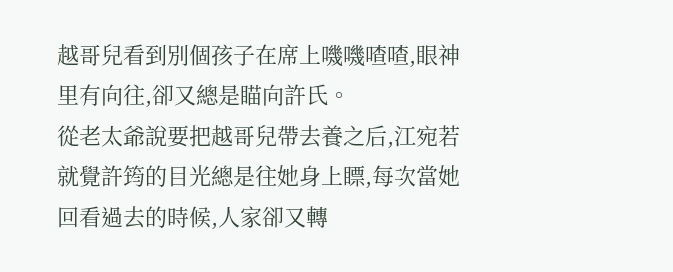越哥兒看到別個孩子在席上嘰嘰喳喳,眼神里有向往,卻又總是瞄向許氏。
從老太爺說要把越哥兒帶去養之后,江宛若就覺許筠的目光總是往她身上瞟,每次當她回看過去的時候,人家卻又轉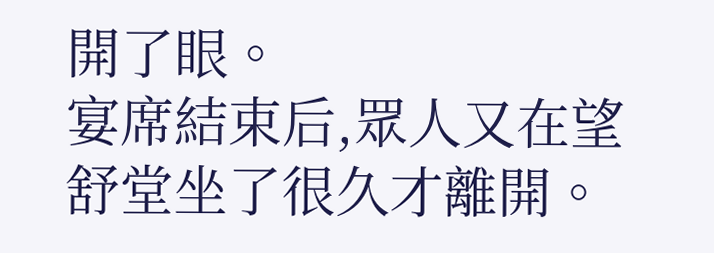開了眼。
宴席結束后,眾人又在望舒堂坐了很久才離開。